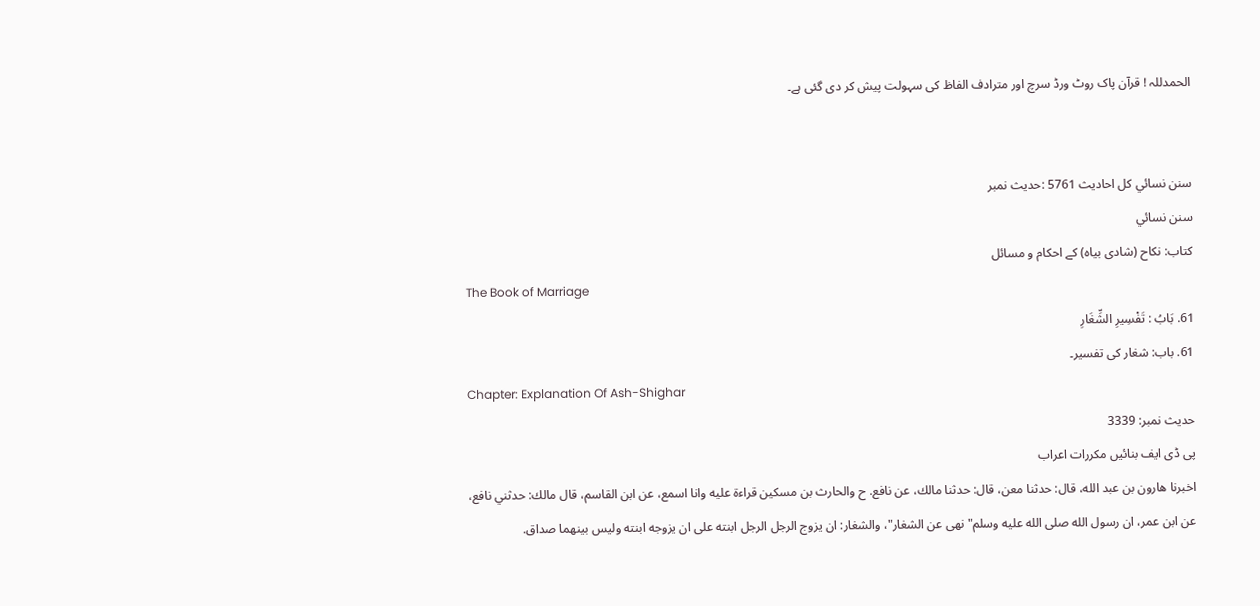الحمدللہ ! قرآن پاک روٹ ورڈ سرچ اور مترادف الفاظ کی سہولت پیش کر دی گئی ہے۔


سنن نسائي کل احادیث 5761 :حدیث نمبر
سنن نسائي
کتاب: نکاح (شادی بیاہ) کے احکام و مسائل
The Book of Marriage
61. بَابُ : تَفْسِيرِ الشِّغَارِ
61. باب: شغار کی تفسیر۔
Chapter: Explanation Of Ash-Shighar
حدیث نمبر: 3339
پی ڈی ایف بنائیں مکررات اعراب
اخبرنا هارون بن عبد الله، قال: حدثنا معن، قال: حدثنا مالك، عن نافع. ح والحارث بن مسكين قراءة عليه وانا اسمع، عن ابن القاسم، قال مالك: حدثني نافع، عن ابن عمر، ان رسول الله صلى الله عليه وسلم" نهى عن الشغار"، والشغار: ان يزوج الرجل الرجل ابنته على ان يزوجه ابنته وليس بينهما صداق.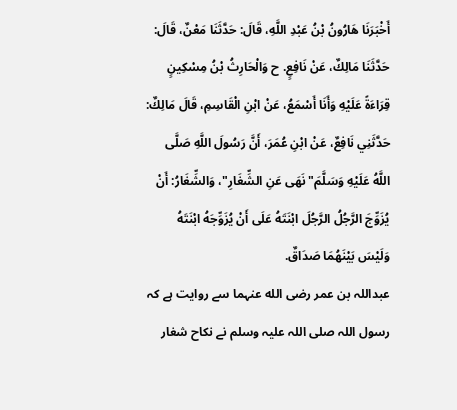أَخْبَرَنَا هَارُونُ بْنُ عَبْدِ اللَّهِ، قَالَ: حَدَّثَنَا مَعْنٌ، قَالَ: حَدَّثَنَا مَالِكٌ، عَنْ نَافِعٍ. ح وَالْحَارِثُ بْنُ مِسْكِينٍ قِرَاءَةً عَلَيْهِ وَأَنَا أَسْمَعُ، عَنْ ابْنِ الْقَاسِمِ، قَالَ مَالِكٌ: حَدَّثَنِي نَافِعٌ، عَنْ ابْنِ عُمَرَ، أَنَّ رَسُولَ اللَّهِ صَلَّى اللَّهُ عَلَيْهِ وَسَلَّمَ" نَهَى عَنِ الشِّغَارِ"، وَالشِّغَارُ: أَنْ يُزَوِّجَ الرَّجُلُ الرَّجُلَ ابْنَتَهُ عَلَى أَنْ يُزَوِّجَهُ ابْنَتَهُ وَلَيْسَ بَيْنَهُمَا صَدَاقٌ.
عبداللہ بن عمر رضی الله عنہما سے روایت ہے کہ رسول اللہ صلی اللہ علیہ وسلم نے نکاح شغار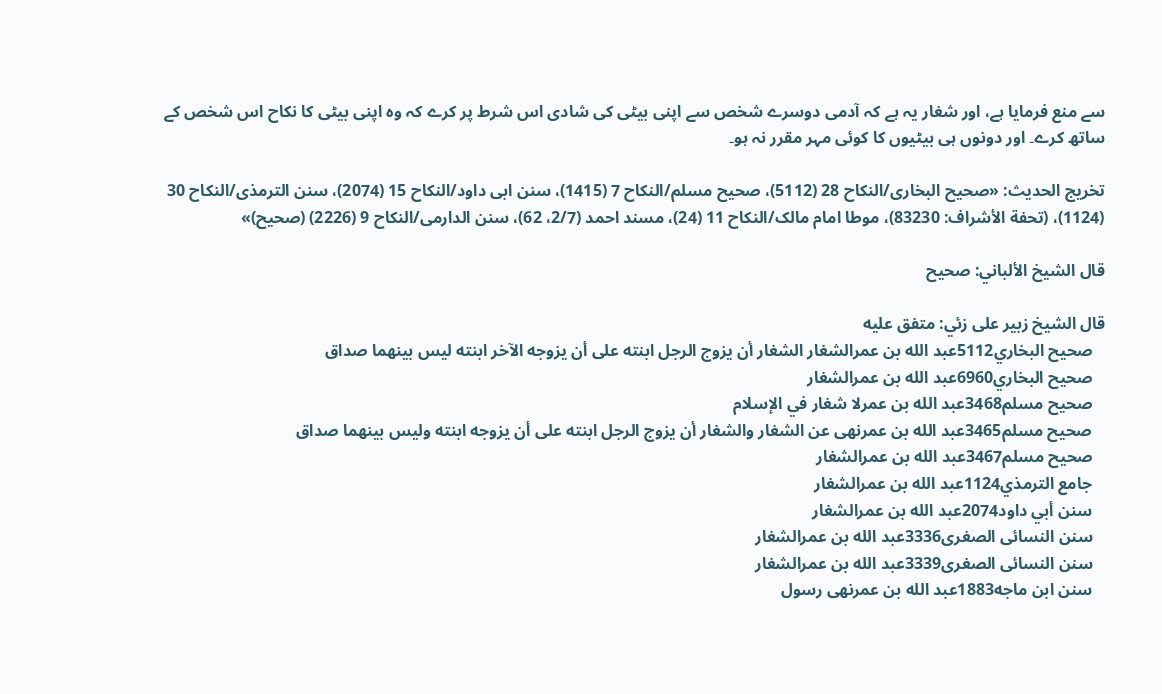سے منع فرمایا ہے، اور شغار یہ ہے کہ آدمی دوسرے شخص سے اپنی بیٹی کی شادی اس شرط پر کرے کہ وہ اپنی بیٹی کا نکاح اس شخص کے ساتھ کرے۔ اور دونوں ہی بیٹیوں کا کوئی مہر مقرر نہ ہو۔

تخریج الحدیث: «صحیح البخاری/النکاح 28 (5112)، صحیح مسلم/النکاح 7 (1415)، سنن ابی داود/النکاح 15 (2074)، سنن الترمذی/النکاح 30 (1124)، (تحفة الأشراف: 83230)، موطا امام مالک/النکاح 11 (24)، مسند احمد (2/7، 62)، سنن الدارمی/النکاح 9 (2226) (صحیح)»

قال الشيخ الألباني: صحيح

قال الشيخ زبير على زئي: متفق عليه
   صحيح البخاري5112عبد الله بن عمرالشغار الشغار أن يزوج الرجل ابنته على أن يزوجه الآخر ابنته ليس بينهما صداق
   صحيح البخاري6960عبد الله بن عمرالشغار
   صحيح مسلم3468عبد الله بن عمرلا شغار في الإسلام
   صحيح مسلم3465عبد الله بن عمرنهى عن الشغار والشغار أن يزوج الرجل ابنته على أن يزوجه ابنته وليس بينهما صداق
   صحيح مسلم3467عبد الله بن عمرالشغار
   جامع الترمذي1124عبد الله بن عمرالشغار
   سنن أبي داود2074عبد الله بن عمرالشغار
   سنن النسائى الصغرى3336عبد الله بن عمرالشغار
   سنن النسائى الصغرى3339عبد الله بن عمرالشغار
   سنن ابن ماجه1883عبد الله بن عمرنهى رسول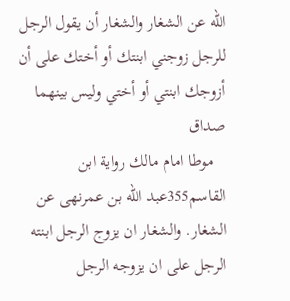الله عن الشغار والشغار أن يقول الرجل للرجل زوجني ابنتك أو أختك على أن أزوجك ابنتي أو أختي وليس بينهما صداق
   موطا امام مالك رواية ابن القاسم355عبد الله بن عمرنهى عن الشغار. والشغار ان يزوج الرجل ابنته الرجل على ان يزوجه الرجل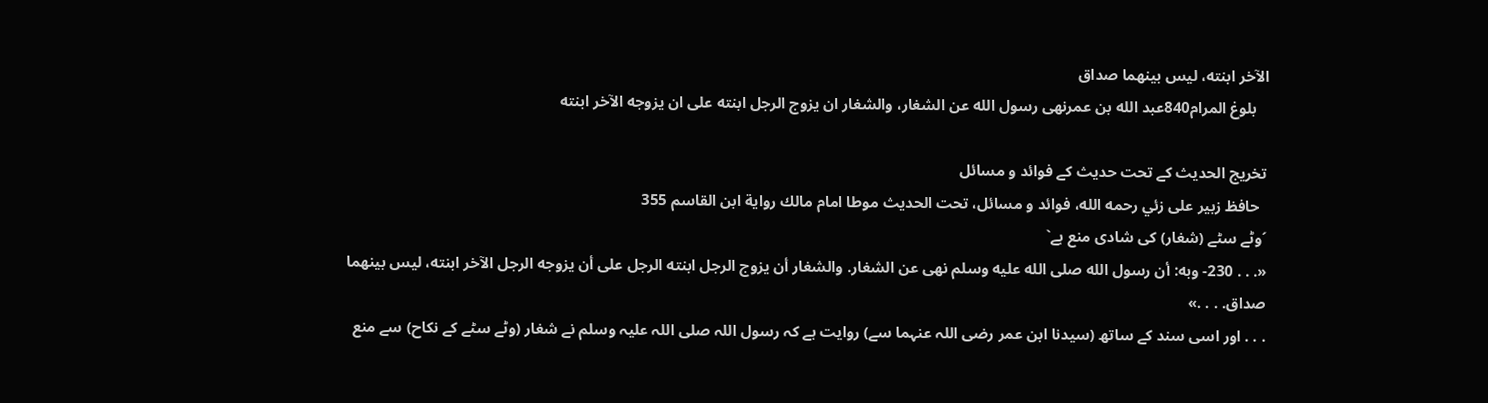الآخر ابنته، ليس بينهما صداق
   بلوغ المرام840عبد الله بن عمرنهى رسول الله عن الشغار، والشغار ان يزوج الرجل ابنته على ان يزوجه الآخر ابنته

تخریج الحدیث کے تحت حدیث کے فوائد و مسائل
  حافظ زبير على زئي رحمه الله، فوائد و مسائل، تحت الحديث موطا امام مالك رواية ابن القاسم 355
´وٹے سٹے (شغار) کی شادی منع ہے`
«. . . 230- وبه: أن رسول الله صلى الله عليه وسلم نهى عن الشغار. والشغار أن يزوج الرجل ابنته الرجل على أن يزوجه الرجل الآخر ابنته، ليس بينهما صداق. . . .»
. . . اور اسی سند کے ساتھ (سیدنا ابن عمر رضی اللہ عنہما سے) روایت ہے کہ رسول اللہ صلی اللہ علیہ وسلم نے شغار (وٹے سٹے کے نکاح) سے منع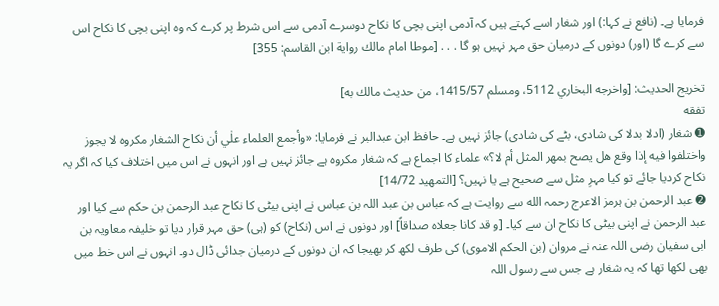فرمایا ہے۔ (نافع نے کہا:) اور شغار اسے کہتے ہیں کہ آدمی اپنی بچی کا نکاح دوسرے آدمی سے اس شرط پر کرے کہ وہ اپنی بچی کا نکاح اس سے کرے گا (اور) دونوں کے درمیان حق مہر نہیں ہو گا . . . [موطا امام مالك رواية ابن القاسم: 355]

تخریج الحدیث: [واخرجه البخاري 5112، ومسلم 1415/57، من حديث مالك به]
تفقه
➊ شغار (ادلا بدلا کی شادی، بٹے کی شادی) جائز نہیں ہے۔ حافظ ابن عبدالبر نے فرمایا: «وأجمع العلماء علٰي أن نكاح الشغار مكروه لا يجوز واختلفوا فيه إذا وقع هل يصح بمهر المثل أم لا؟» علماء کا اجماع ہے کہ شغار مکروہ ہے جائز نہیں ہے اور انہوں نے اس میں اختلاف کیا کہ اگر یہ نکاح کردیا جائے تو کیا مہرِ مثل سے صحیح ہے یا نہیں؟ [التمهيد 14/72]
➋ عبد الرحمن بن ہرمز الاعرج رحمہ الله سے روایت ہے کہ عباس بن عبد اللہ بن عباس نے اپنی بیٹی کا نکاح عبد الرحمن بن حکم سے کیا اور عبد الرحمن نے اپنی بیٹی کا نکاح ان سے کیا۔ [و قد كانا جعلاه صداقاً] اور دونوں نے اس (نکاح) کو (ہی) حق مہر قرار دیا تو خلیفہ معاویہ بن ابی سفیان رضی اللہ عنہ نے مروان (بن الحکم الاموی) کی طرف لکھ کر بھیجا کہ ان دونوں کے درمیان جدائی ڈال دو۔ انہوں نے اس خط میں بھی لکھا تھا کہ یہ شغار ہے جس سے رسول اللہ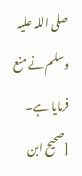صلی اللہ علیہ وسلم نے منع فرمایا ہے۔ [صحيح ابن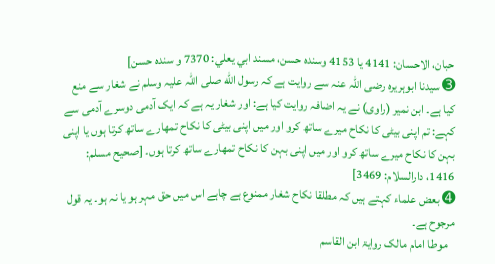حبان، الاحسان: 4141 يا 4153 وسنده حسن، مسند ابي يعلي: 7370 و سنده حسن]
➌ سیدنا ابوہریرہ رضی اللہ عنہ سے روایت ہے کہ رسول الله صلی اللہ علیہ وسلم نے شغار سے منع کیا ہے۔ ابن نمیر (راوی) نے یہ اضافہ روایت کیا ہے: اور شغار یہ ہے کہ ایک آدمی دوسرے آدمی سے کہے: تم اپنی بیٹی کا نکاح میرے ساتھ کرو اور میں اپنی بیٹی کا نکاح تمھارے ساتھ کرتا ہوں یا اپنی بہن کا نکاح میرے ساتھ کرو اور میں اپنی بہن کا نکاح تمھارے ساتھ کرتا ہوں۔ [صحيح مسلم: 1416، دارالسلام: 3469]
➍ بعض علماء کہتے ہیں کہ مطلقا نکاح شغار ممنوع ہے چاہے اس میں حق مہر ہو یا نہ ہو۔ یہ قول مرجوح ہے۔
   موطا امام مالک روایۃ ابن القاسم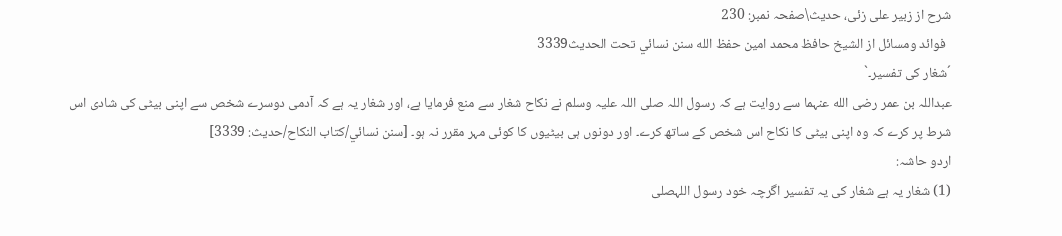شرح از زبیر علی زئی، حدیث\صفحہ نمبر: 230
  فوائد ومسائل از الشيخ حافظ محمد امين حفظ الله سنن نسائي تحت الحديث3339
´شغار کی تفسیر۔`
عبداللہ بن عمر رضی الله عنہما سے روایت ہے کہ رسول اللہ صلی اللہ علیہ وسلم نے نکاح شغار سے منع فرمایا ہے، اور شغار یہ ہے کہ آدمی دوسرے شخص سے اپنی بیٹی کی شادی اس شرط پر کرے کہ وہ اپنی بیٹی کا نکاح اس شخص کے ساتھ کرے۔ اور دونوں ہی بیٹیوں کا کوئی مہر مقرر نہ ہو۔ [سنن نسائي/كتاب النكاح/حدیث: 3339]
اردو حاشہ:
(1) شغار یہ ہے شغار کی یہ تفسیر اگرچہ خود رسول اللہصلى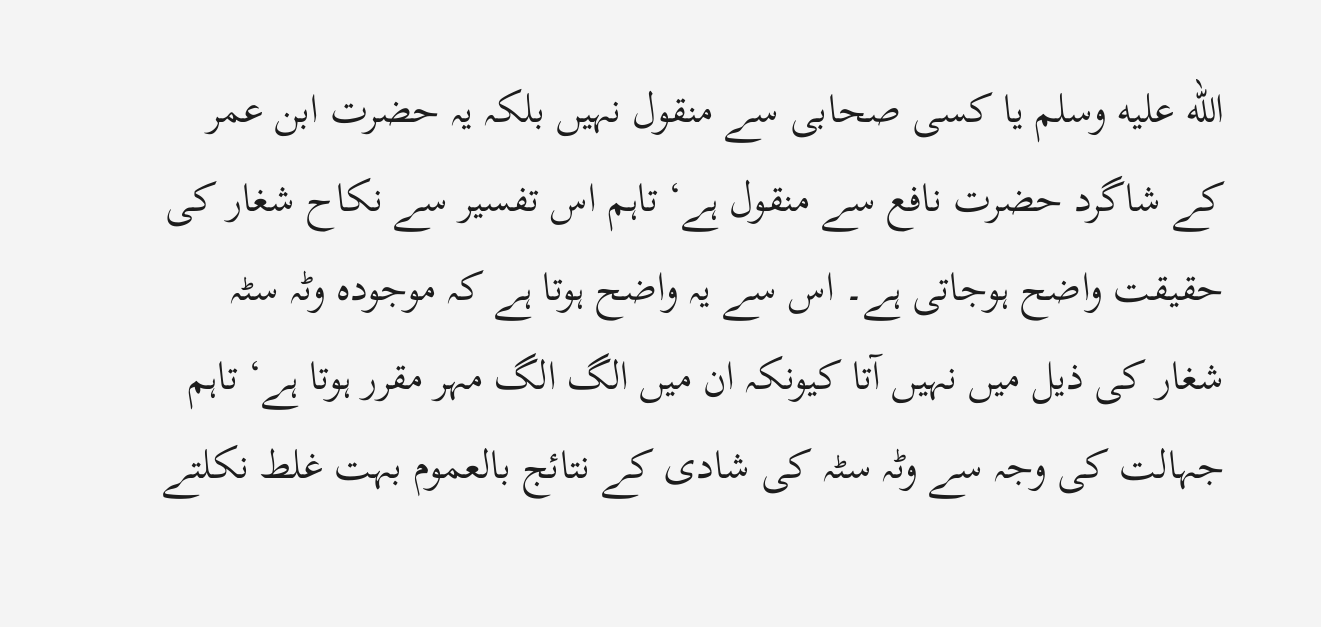الله عليه وسلم یا کسی صحابی سے منقول نہیں بلکہ یہ حضرت ابن عمر کے شاگرد حضرت نافع سے منقول ہے‘ تاہم اس تفسیر سے نکاح شغار کی حقیقت واضح ہوجاتی ہے۔ اس سے یہ واضح ہوتا ہے کہ موجودہ وٹہ سٹہ شغار کی ذیل میں نہیں آتا کیونکہ ان میں الگ الگ مہر مقرر ہوتا ہے‘ تاہم جہالت کی وجہ سے وٹہ سٹہ کی شادی کے نتائج بالعموم بہت غلط نکلتے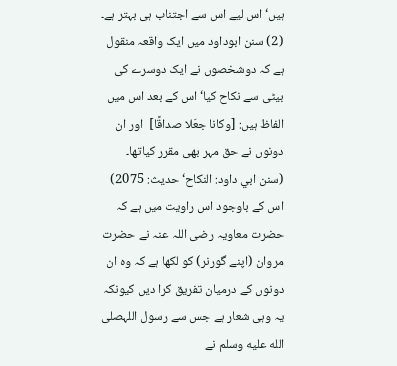ہیں‘ اس لیے اس سے اجتناب ہی بہتر ہے۔
(2) سنن ابوداود میں ایک واقعہ منقول ہے کہ دوشخصوں نے ایک دوسرے کی بیٹی سے نکاح کیا‘ اس کے بعد اس میں الفاظ ہیں: [وكانا جعَلا صداقًا]  اور ان دونوں نے حق مہر بھی مقرر کیاتھا۔ (سنن ابي داود: النكاح‘ حدیث: 2075) اس کے باوجود اس راویت میں ہے کہ حضرت معاویہ رضی اللہ عنہ نے حضرت مروان (اپنے گورنر) کو لکھا ہے کہ وہ ان دونوں کے درمیان تفریق کرا دیں کیونکہ یہ وہی شعار ہے جس سے رسول اللہصلى الله عليه وسلم نے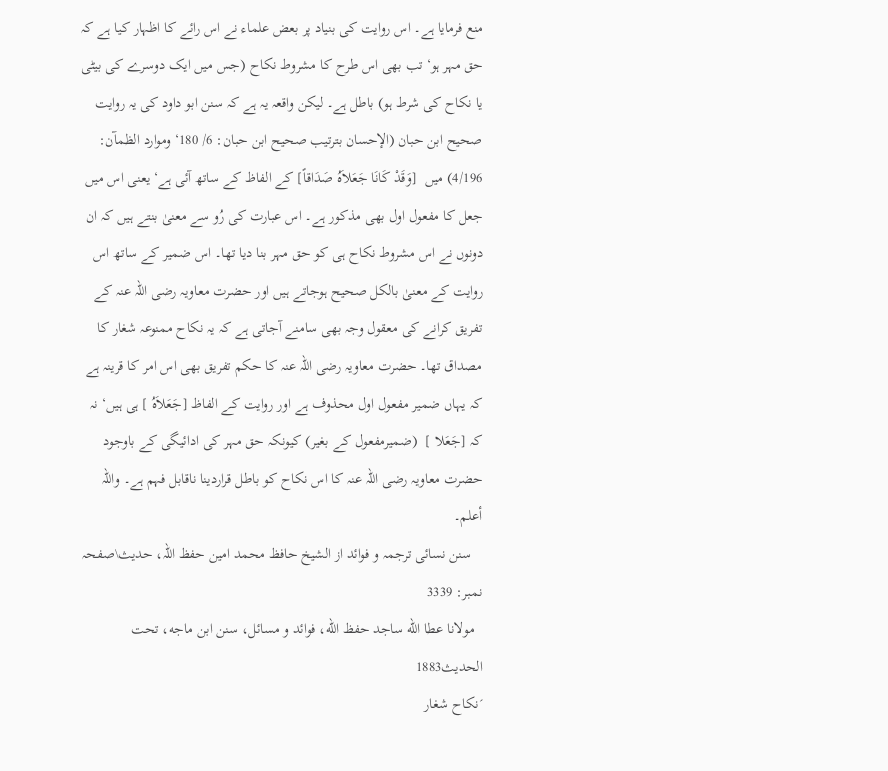منع فرمایا ہے۔ اس روایت کی بنیاد پر بعض علماء نے اس رائے کا اظہار کیا ہے کہ حق مہر ہو‘ تب بھی اس طرح کا مشروط نکاح (جس میں ایک دوسرے کی بیٹی یا نکاح کی شرط ہو) باطل ہے۔ لیکن واقعہ یہ ہے کہ سنن ابو داود کی یہ روایت صحیح ابن حبان (الإحسان بترتیب صحیح ابن حبان: 6/ 180‘ وموارد الظمآن: 4/196) میں  [وَقَدْ کَانَا جَعَلاَہُ صَدَاقاً] کے الفاظ کے ساتھ آئی ہے‘ یعنی اس میں جعل کا مفعول اول بھی مذکور ہے۔ اس عبارت کی رُو سے معنیٰ بنتے ہیں کہ ان دونوں نے اس مشروط نکاح ہی کو حق مہر بنا دیا تھا۔ اس ضمیر کے ساتھ اس روایت کے معنیٰ بالکل صحیح ہوجاتے ہیں اور حضرت معاویہ رضی اللہ عنہ کے تفریق کرانے کی معقول وجہ بھی سامنے آجاتی ہے کہ یہ نکاح ممنوعہ شغار کا مصداق تھا۔ حضرت معاویہ رضی اللہ عنہ کا حکم تفریق بھی اس امر کا قرینہ ہے کہ یہاں ضمیر مفعول اول محذوف ہے اور روایت کے الفاظ [جَعَلاَہُ ] ہی ہیں‘ نہ کہ [جَعَلا ]  (ضمیرمفعول کے بغیر) کیونکہ حق مہر کی ادائیگی کے باوجود حضرت معاویہ رضی اللہ عنہ کا اس نکاح کو باطل قراردینا ناقابل فہم ہے۔ واللہ أعلم۔
   سنن نسائی ترجمہ و فوائد از الشیخ حافظ محمد امین حفظ اللہ، حدیث\صفحہ نمبر: 3339
  مولانا عطا الله ساجد حفظ الله، فوائد و مسائل، سنن ابن ماجه، تحت الحديث1883
´نکاح شغار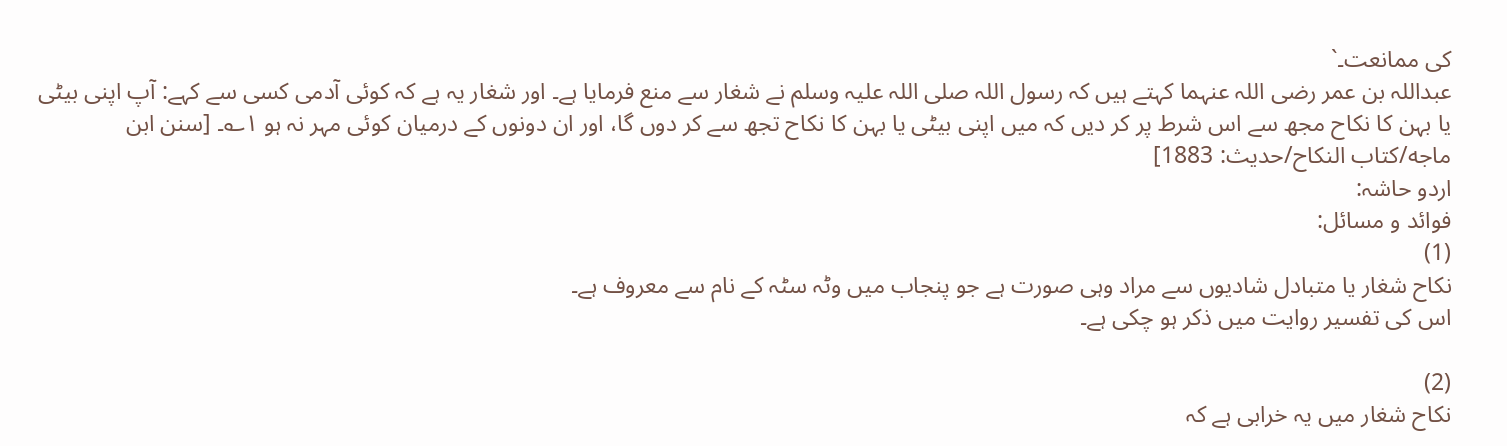کی ممانعت۔`
عبداللہ بن عمر رضی اللہ عنہما کہتے ہیں کہ رسول اللہ صلی اللہ علیہ وسلم نے شغار سے منع فرمایا ہے۔ اور شغار یہ ہے کہ کوئی آدمی کسی سے کہے: آپ اپنی بیٹی یا بہن کا نکاح مجھ سے اس شرط پر کر دیں کہ میں اپنی بیٹی یا بہن کا نکاح تجھ سے کر دوں گا، اور ان دونوں کے درمیان کوئی مہر نہ ہو ۱؎۔ [سنن ابن ماجه/كتاب النكاح/حدیث: 1883]
اردو حاشہ:
فوائد و مسائل:
(1)
نکاح شغار یا متبادل شادیوں سے مراد وہی صورت ہے جو پنجاب میں وٹہ سٹہ کے نام سے معروف ہے۔
اس کی تفسیر روایت میں ذکر ہو چکی ہے۔

(2)
نکاح شغار میں یہ خرابی ہے کہ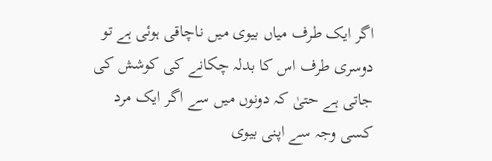اگر ایک طرف میاں بیوی میں ناچاقی ہوئی ہے تو دوسری طرف اس کا بدلہ چکانے کی کوشش کی جاتی ہے حتیٰ کہ دونوں میں سے اگر ایک مرد کسی وجہ سے اپنی بیوی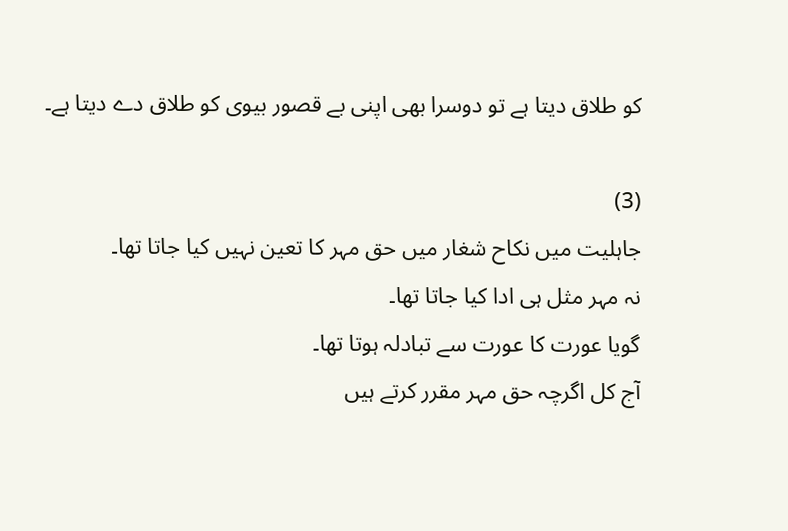کو طلاق دیتا ہے تو دوسرا بھی اپنی بے قصور بیوی کو طلاق دے دیتا ہے۔

(3)
جاہلیت میں نکاح شغار میں حق مہر کا تعین نہیں کیا جاتا تھا۔
نہ مہر مثل ہی ادا کیا جاتا تھا۔
گویا عورت کا عورت سے تبادلہ ہوتا تھا۔
آج کل اگرچہ حق مہر مقرر کرتے ہیں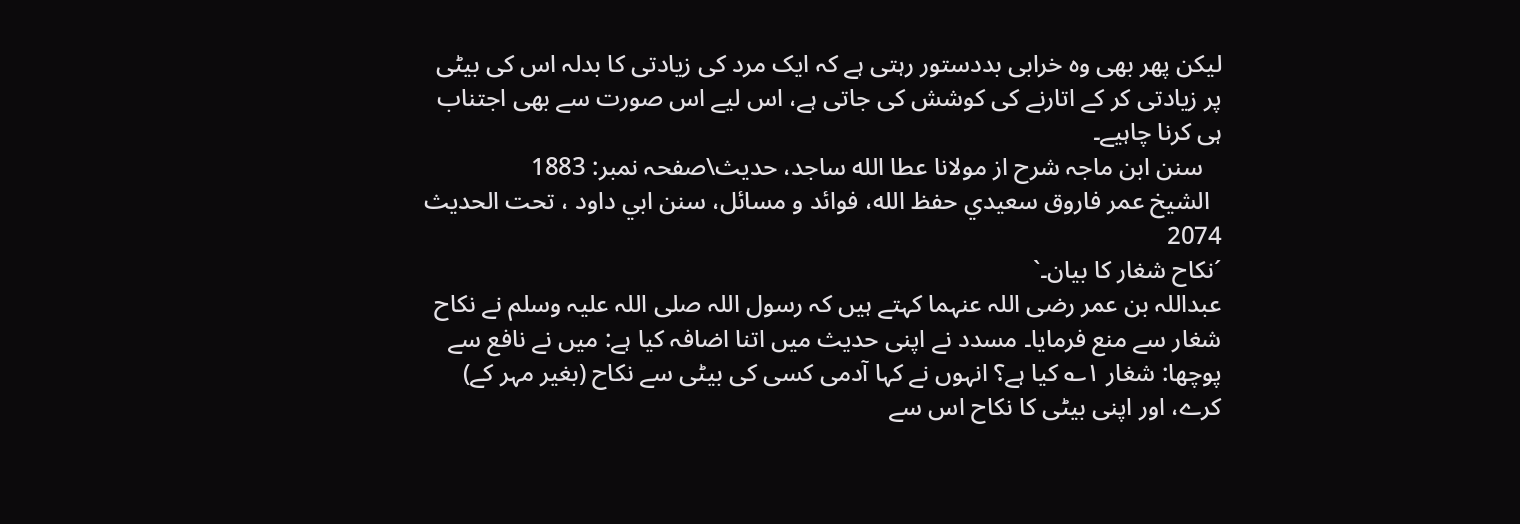لیکن پھر بھی وہ خرابی بددستور رہتی ہے کہ ایک مرد کی زیادتی کا بدلہ اس کی بیٹی پر زیادتی کر کے اتارنے کی کوشش کی جاتی ہے، اس لیے اس صورت سے بھی اجتناب ہی کرنا چاہیے۔
   سنن ابن ماجہ شرح از مولانا عطا الله ساجد، حدیث\صفحہ نمبر: 1883
  الشيخ عمر فاروق سعيدي حفظ الله، فوائد و مسائل، سنن ابي داود ، تحت الحديث 2074
´نکاح شغار کا بیان۔`
عبداللہ بن عمر رضی اللہ عنہما کہتے ہیں کہ رسول اللہ صلی اللہ علیہ وسلم نے نکاح شغار سے منع فرمایا۔ مسدد نے اپنی حدیث میں اتنا اضافہ کیا ہے: میں نے نافع سے پوچھا: شغار ۱؎ کیا ہے؟ انہوں نے کہا آدمی کسی کی بیٹی سے نکاح (بغیر مہر کے) کرے، اور اپنی بیٹی کا نکاح اس سے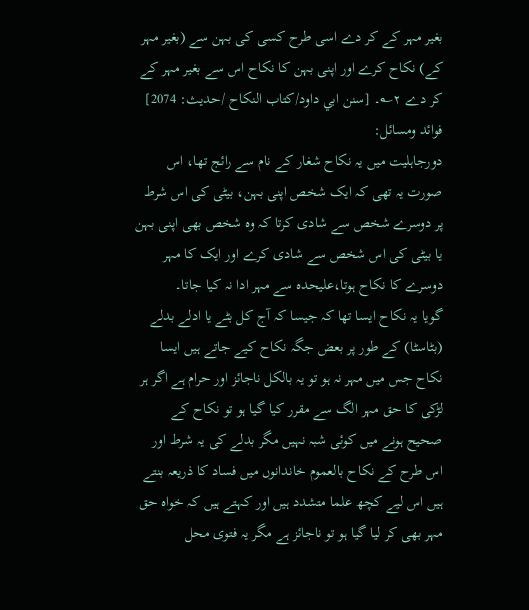بغیر مہر کے کر دے اسی طرح کسی کی بہن سے (بغیر مہر کے) نکاح کرے اور اپنی بہن کا نکاح اس سے بغیر مہر کے کر دے ۲؎۔ [سنن ابي داود/كتاب النكاح /حدیث: 2074]
فوائد ومسائل:
دورجاہلیت میں یہ نکاح شغار کے نام سے رائج تھا، اس صورت یہ تھی کہ ایک شخص اپنی بہن، بیٹی کی اس شرط پر دوسرے شخص سے شادی کرتا کہ وہ شخص بھی اپنی بہن یا بیٹی کی اس شخص سے شادی کرے اور ایک کا مہر دوسرے کا نکاح ہوتا،علیحدہ سے مہر ادا نہ کیا جاتا۔
گویا یہ نکاح ایسا تھا کہ جیسا کہ آج کل بٹے یا ادلے بدلے (بٹاسٹا) کے طور پر بعض جگہ نکاح کیے جاتے ہیں ایسا نکاح جس میں مہر نہ ہو تو یہ بالکل ناجائز اور حرام ہے اگر ہر لڑکی کا حق مہر الگ سے مقرر کیا گیا ہو تو نکاح کے صحیح ہونے میں کوئی شبہ نہیں مگر بدلے کی یہ شرط اور اس طرح کے نکاح بالعموم خاندانوں میں فساد کا ذریعہ بنتے ہیں اس لیے کچھ علما متشدد ہیں اور کہتے ہیں کہ خواہ حق مہر بھی کر لیا گیا ہو تو ناجائز ہے مگر یہ فتوی محل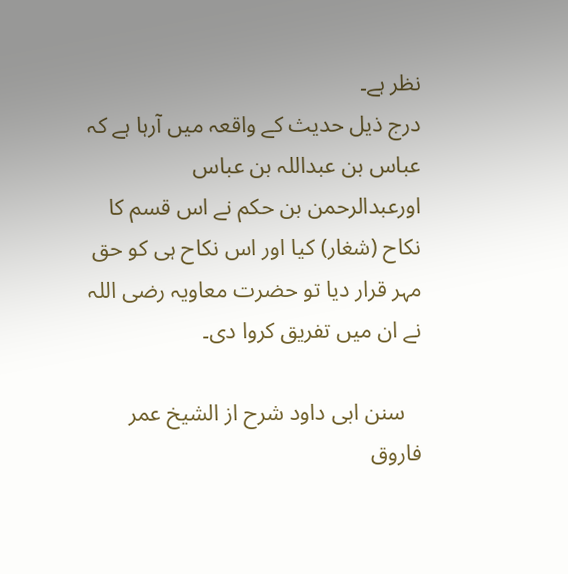نظر ہے۔
درج ذیل حدیث کے واقعہ میں آرہا ہے کہ عباس بن عبداللہ بن عباس اورعبدالرحمن بن حکم نے اس قسم کا نکاح (شغار) کیا اور اس نکاح ہی کو حق مہر قرار دیا تو حضرت معاویہ رضی اللہ نے ان میں تفریق کروا دی۔

   سنن ابی داود شرح از الشیخ عمر فاروق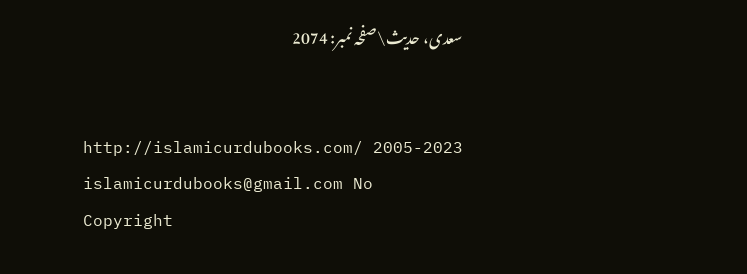سعدی، حدیث\صفحہ نمبر: 2074


http://islamicurdubooks.com/ 2005-2023 islamicurdubooks@gmail.com No Copyright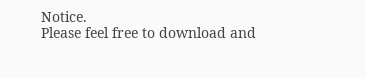Notice.
Please feel free to download and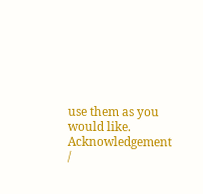use them as you would like.
Acknowledgement /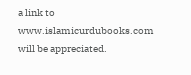a link to www.islamicurdubooks.com will be appreciated.